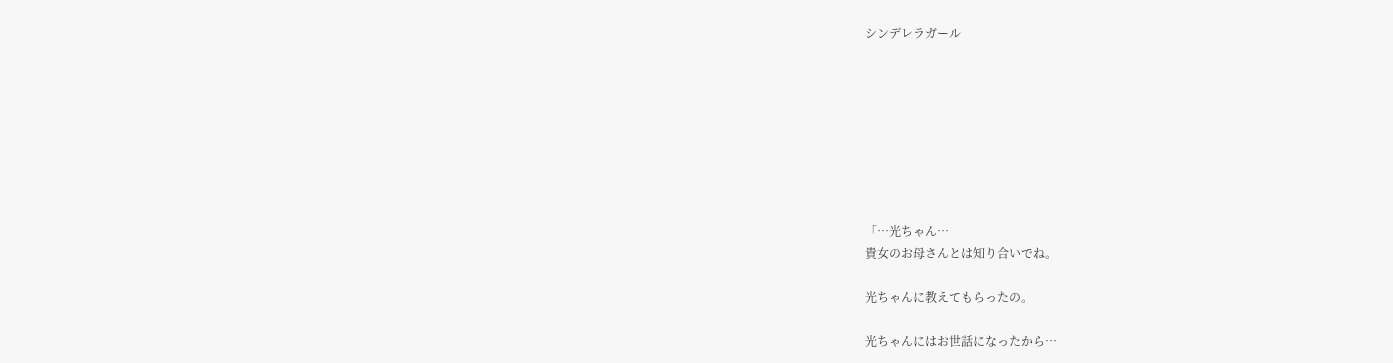シンデレラガール








「…光ちゃん…
貴女のお母さんとは知り合いでね。

光ちゃんに教えてもらったの。

光ちゃんにはお世話になったから…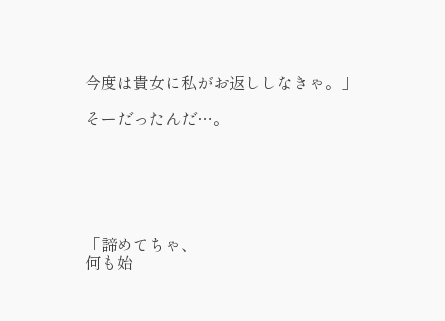今度は貴女に私がお返ししなきゃ。」

そーだったんだ…。






「諦めてちゃ、
何も始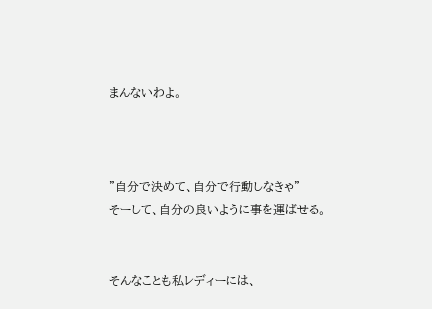まんないわよ。



"自分で決めて、自分で行動しなきゃ"
そーして、自分の良いように事を運ばせる。


そんなことも私レディーには、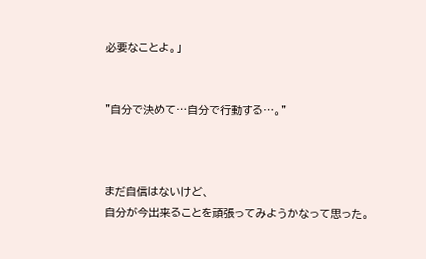必要なことよ。」


"自分で決めて…自分で行動する…。"



まだ自信はないけど、
自分が今出来ることを頑張ってみようかなって思った。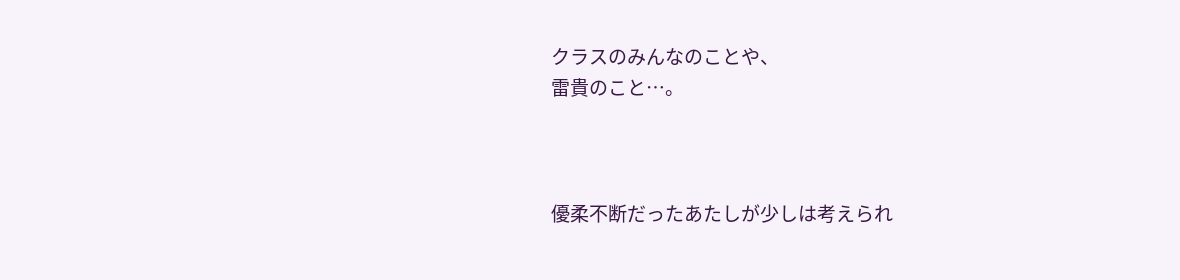クラスのみんなのことや、
雷貴のこと…。



優柔不断だったあたしが少しは考えられ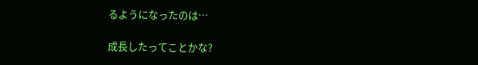るようになったのは…

成長したってことかな?